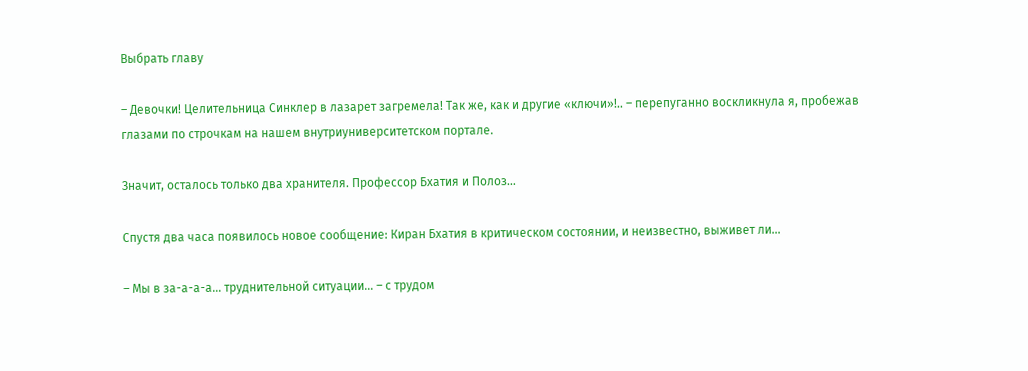Выбрать главу

– Девочки! Целительница Синклер в лазарет загремела! Так же, как и другие «ключи»!.. – перепуганно воскликнула я, пробежав глазами по строчкам на нашем внутриуниверситетском портале.

Значит, осталось только два хранителя. Профессор Бхатия и Полоз…

Спустя два часа появилось новое сообщение: Киран Бхатия в критическом состоянии, и неизвестно, выживет ли…

– Мы в за-а-а-а… труднительной ситуации… – с трудом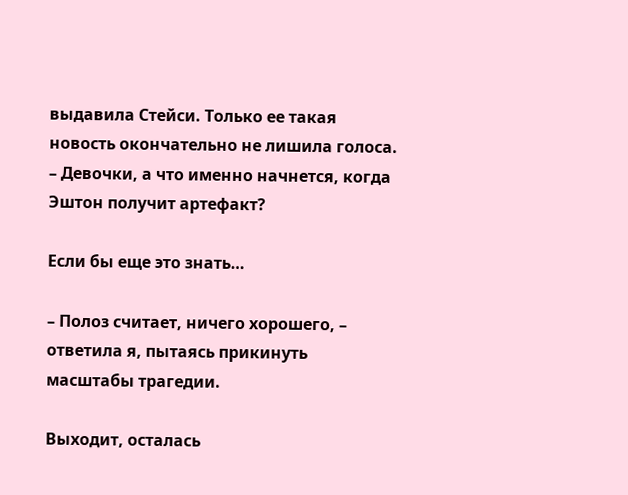выдавила Стейси. Только ее такая новость окончательно не лишила голоса. – Девочки, а что именно начнется, когда Эштон получит артефакт?

Если бы еще это знать…

– Полоз считает, ничего хорошего, – ответила я, пытаясь прикинуть масштабы трагедии.

Выходит, осталась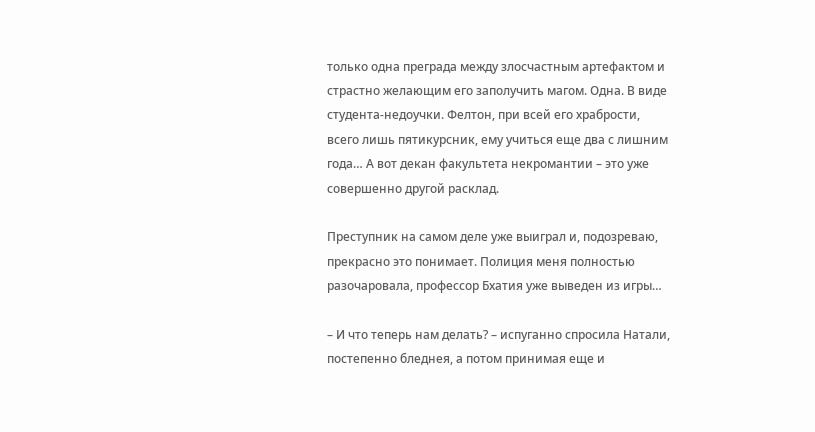только одна преграда между злосчастным артефактом и страстно желающим его заполучить магом. Одна. В виде студента-недоучки. Фелтон, при всей его храбрости, всего лишь пятикурсник, ему учиться еще два с лишним года… А вот декан факультета некромантии – это уже совершенно другой расклад.

Преступник на самом деле уже выиграл и, подозреваю, прекрасно это понимает. Полиция меня полностью разочаровала, профессор Бхатия уже выведен из игры…

– И что теперь нам делать? – испуганно спросила Натали, постепенно бледнея, а потом принимая еще и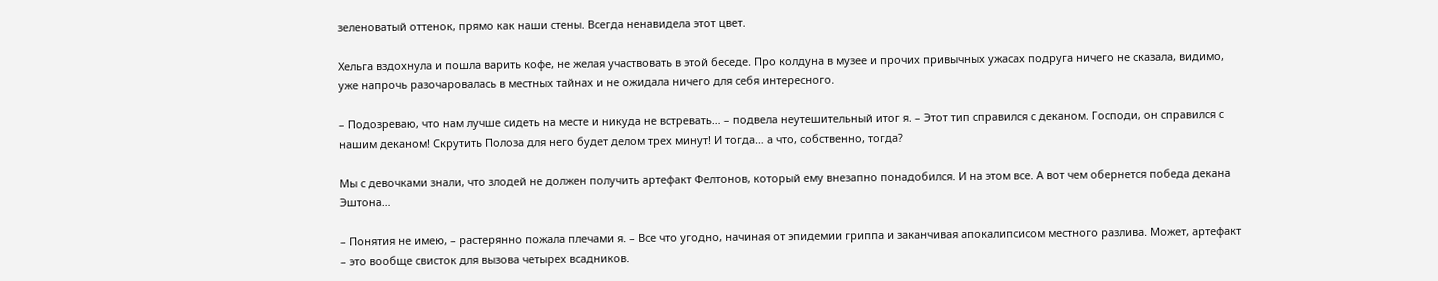зеленоватый оттенок, прямо как наши стены. Всегда ненавидела этот цвет.

Хельга вздохнула и пошла варить кофе, не желая участвовать в этой беседе. Про колдуна в музее и прочих привычных ужасах подруга ничего не сказала, видимо, уже напрочь разочаровалась в местных тайнах и не ожидала ничего для себя интересного.

– Подозреваю, что нам лучше сидеть на месте и никуда не встревать… – подвела неутешительный итог я. – Этот тип справился с деканом. Господи, он справился с нашим деканом! Скрутить Полоза для него будет делом трех минут! И тогда… а что, собственно, тогда?

Мы с девочками знали, что злодей не должен получить артефакт Фелтонов, который ему внезапно понадобился. И на этом все. А вот чем обернется победа декана Эштона…

– Понятия не имею, – растерянно пожала плечами я. – Все что угодно, начиная от эпидемии гриппа и заканчивая апокалипсисом местного разлива. Может, артефакт – это вообще свисток для вызова четырех всадников.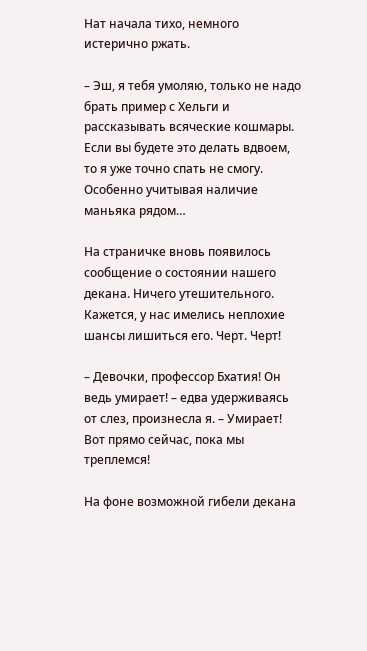Нат начала тихо, немного истерично ржать.

– Эш, я тебя умоляю, только не надо брать пример с Хельги и рассказывать всяческие кошмары. Если вы будете это делать вдвоем, то я уже точно спать не смогу. Особенно учитывая наличие маньяка рядом…

На страничке вновь появилось сообщение о состоянии нашего декана. Ничего утешительного. Кажется, у нас имелись неплохие шансы лишиться его. Черт. Черт!

– Девочки, профессор Бхатия! Он ведь умирает! – едва удерживаясь от слез, произнесла я. – Умирает! Вот прямо сейчас, пока мы треплемся!

На фоне возможной гибели декана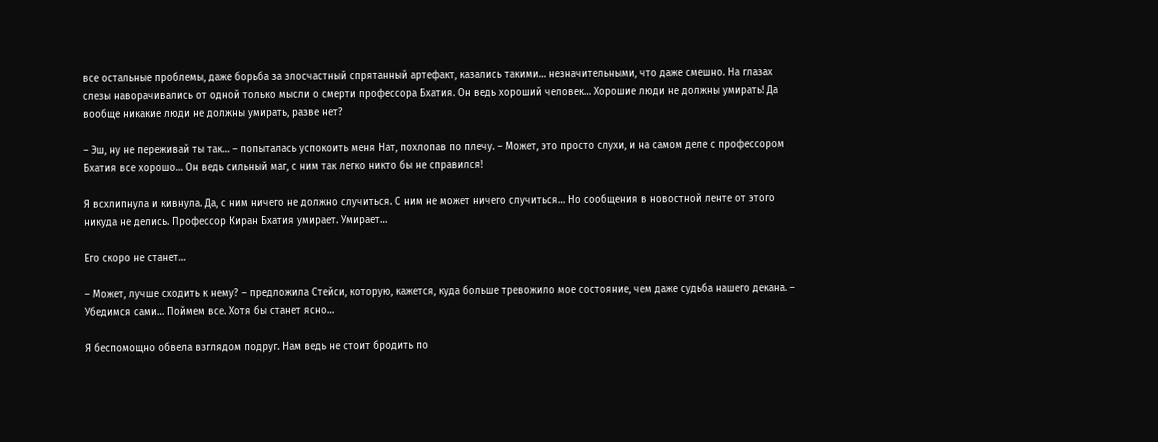все остальные проблемы, даже борьба за злосчастный спрятанный артефакт, казались такими… незначительными, что даже смешно. На глазах слезы наворачивались от одной только мысли о смерти профессора Бхатия. Он ведь хороший человек… Хорошие люди не должны умирать! Да вообще никакие люди не должны умирать, разве нет?

– Эш, ну не переживай ты так… – попыталась успокоить меня Нат, похлопав по плечу. – Может, это просто слухи, и на самом деле с профессором Бхатия все хорошо… Он ведь сильный маг, с ним так легко никто бы не справился!

Я всхлипнула и кивнула. Да, с ним ничего не должно случиться. С ним не может ничего случиться… Но сообщения в новостной ленте от этого никуда не делись. Профессор Киран Бхатия умирает. Умирает…

Его скоро не станет…

– Может, лучше сходить к нему? – предложила Стейси, которую, кажется, куда больше тревожило мое состояние, чем даже судьба нашего декана. – Убедимся сами… Поймем все. Хотя бы станет ясно…

Я беспомощно обвела взглядом подруг. Нам ведь не стоит бродить по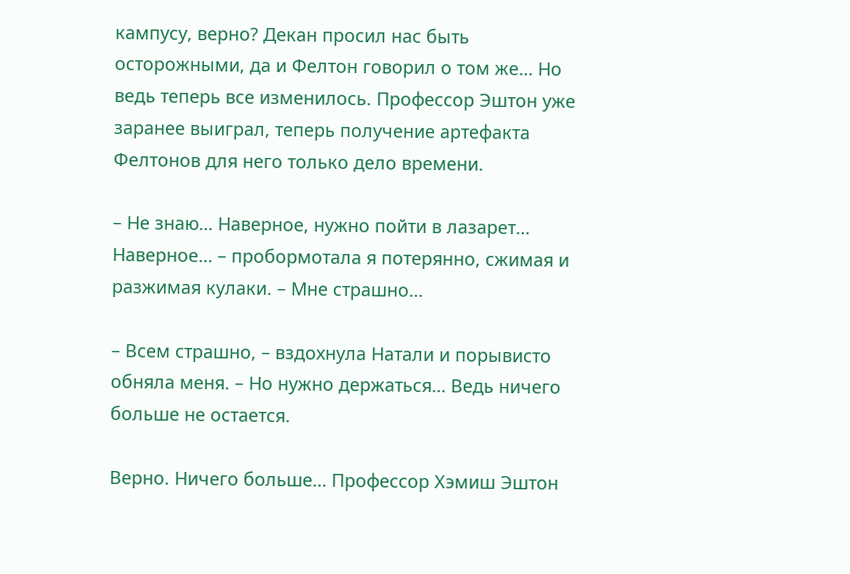кампусу, верно? Декан просил нас быть осторожными, да и Фелтон говорил о том же… Но ведь теперь все изменилось. Профессор Эштон уже заранее выиграл, теперь получение артефакта Фелтонов для него только дело времени.

– Не знаю… Наверное, нужно пойти в лазарет… Наверное… – пробормотала я потерянно, сжимая и разжимая кулаки. – Мне страшно…

– Всем страшно, – вздохнула Натали и порывисто обняла меня. – Но нужно держаться… Ведь ничего больше не остается.

Верно. Ничего больше… Профессор Хэмиш Эштон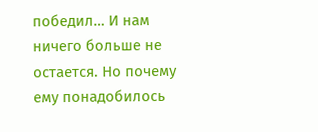победил… И нам ничего больше не остается. Но почему ему понадобилось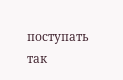поступать так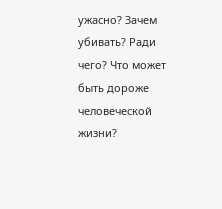ужасно? Зачем убивать? Ради чего? Что может быть дороже человеческой жизни?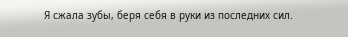Я сжала зубы, беря себя в руки из последних сил.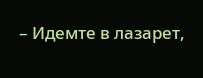– Идемте в лазарет,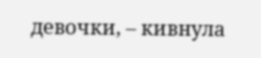девочки, – кивнула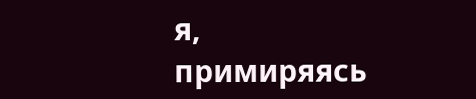я, примиряясь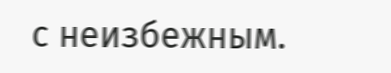с неизбежным.